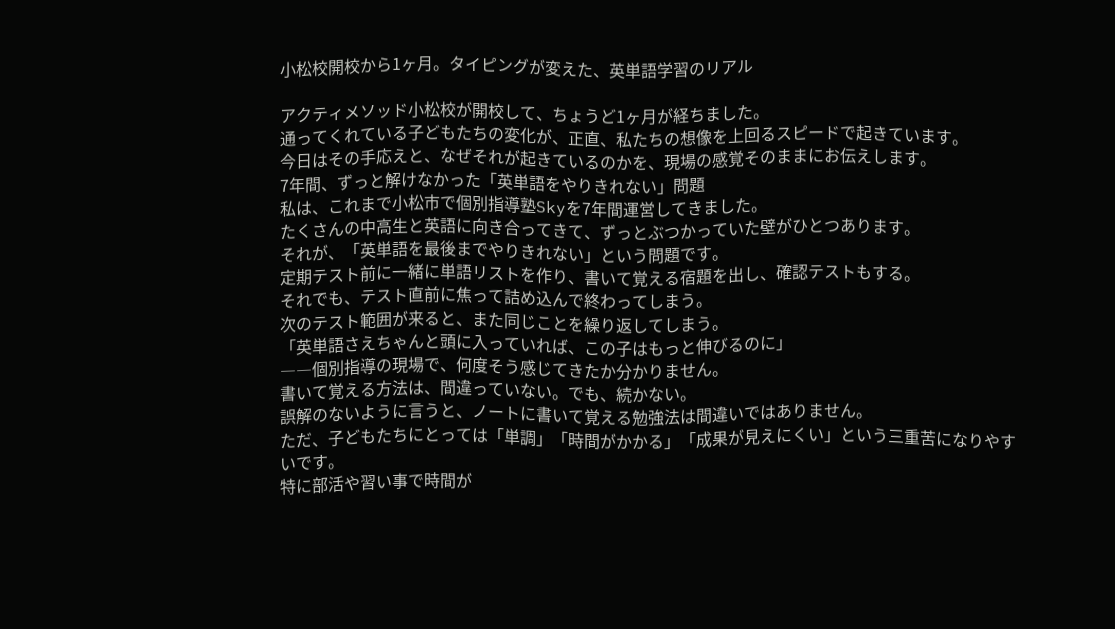小松校開校から1ヶ月。タイピングが変えた、英単語学習のリアル

アクティメソッド小松校が開校して、ちょうど1ヶ月が経ちました。
通ってくれている子どもたちの変化が、正直、私たちの想像を上回るスピードで起きています。
今日はその手応えと、なぜそれが起きているのかを、現場の感覚そのままにお伝えします。
7年間、ずっと解けなかった「英単語をやりきれない」問題
私は、これまで小松市で個別指導塾Skyを7年間運営してきました。
たくさんの中高生と英語に向き合ってきて、ずっとぶつかっていた壁がひとつあります。
それが、「英単語を最後までやりきれない」という問題です。
定期テスト前に一緒に単語リストを作り、書いて覚える宿題を出し、確認テストもする。
それでも、テスト直前に焦って詰め込んで終わってしまう。
次のテスト範囲が来ると、また同じことを繰り返してしまう。
「英単語さえちゃんと頭に入っていれば、この子はもっと伸びるのに」
――個別指導の現場で、何度そう感じてきたか分かりません。
書いて覚える方法は、間違っていない。でも、続かない。
誤解のないように言うと、ノートに書いて覚える勉強法は間違いではありません。
ただ、子どもたちにとっては「単調」「時間がかかる」「成果が見えにくい」という三重苦になりやすいです。
特に部活や習い事で時間が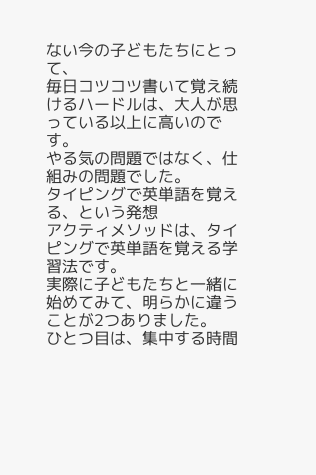ない今の子どもたちにとって、
毎日コツコツ書いて覚え続けるハードルは、大人が思っている以上に高いのです。
やる気の問題ではなく、仕組みの問題でした。
タイピングで英単語を覚える、という発想
アクティメソッドは、タイピングで英単語を覚える学習法です。
実際に子どもたちと一緒に始めてみて、明らかに違うことが2つありました。
ひとつ目は、集中する時間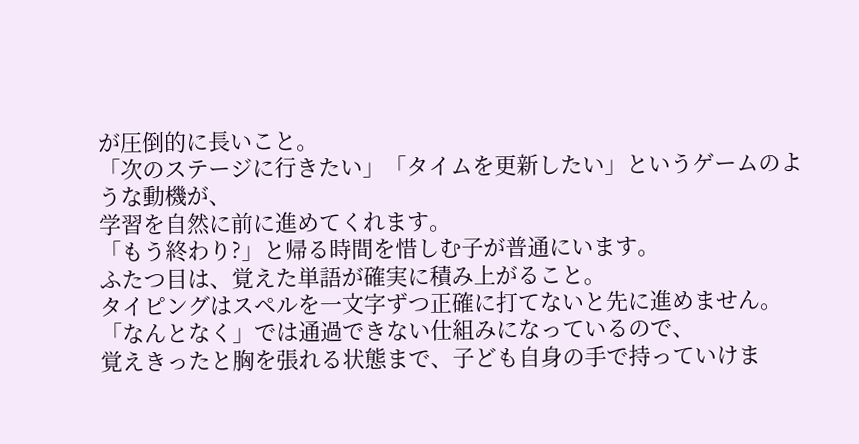が圧倒的に長いこと。
「次のステージに行きたい」「タイムを更新したい」というゲームのような動機が、
学習を自然に前に進めてくれます。
「もう終わり?」と帰る時間を惜しむ子が普通にいます。
ふたつ目は、覚えた単語が確実に積み上がること。
タイピングはスペルを一文字ずつ正確に打てないと先に進めません。
「なんとなく」では通過できない仕組みになっているので、
覚えきったと胸を張れる状態まで、子ども自身の手で持っていけま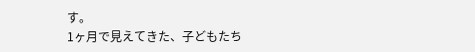す。
1ヶ月で見えてきた、子どもたち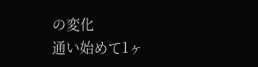の変化
通い始めて1ヶ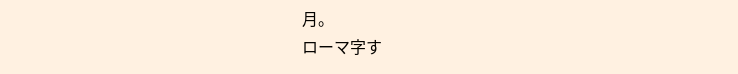月。
ローマ字す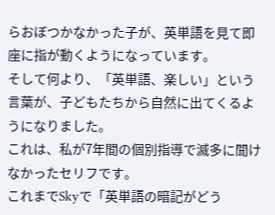らおぼつかなかった子が、英単語を見て即座に指が動くようになっています。
そして何より、「英単語、楽しい」という言葉が、子どもたちから自然に出てくるようになりました。
これは、私が7年間の個別指導で滅多に聞けなかったセリフです。
これまでSkyで「英単語の暗記がどう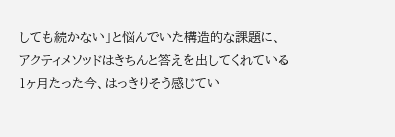しても続かない」と悩んでいた構造的な課題に、
アクティメソッドはきちんと答えを出してくれている
1ヶ月たった今、はっきりそう感じてい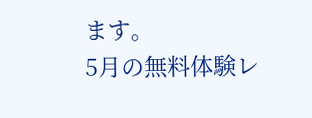ます。
5月の無料体験レ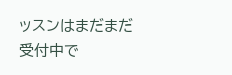ッスンはまだまだ受付中で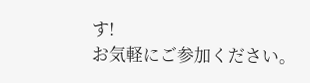す!
お気軽にご参加ください。